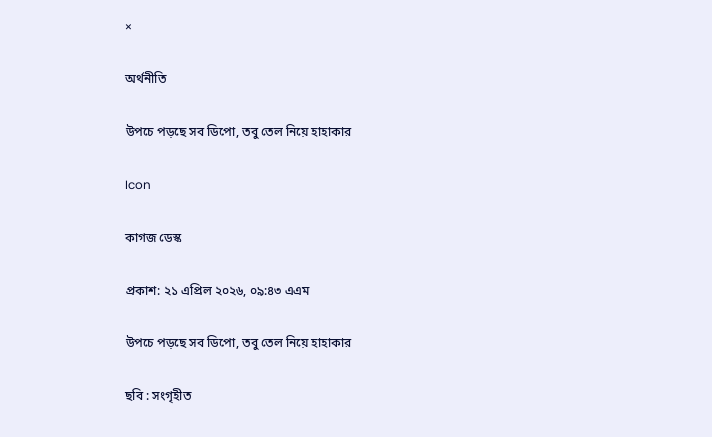×

অর্থনীতি

উপচে পড়ছে সব ডিপো, তবু তেল নিয়ে হাহাকার

Icon

কাগজ ডেস্ক

প্রকাশ: ২১ এপ্রিল ২০২৬, ০৯:৪৩ এএম

উপচে পড়ছে সব ডিপো, তবু তেল নিয়ে হাহাকার

ছবি : সংগৃহীত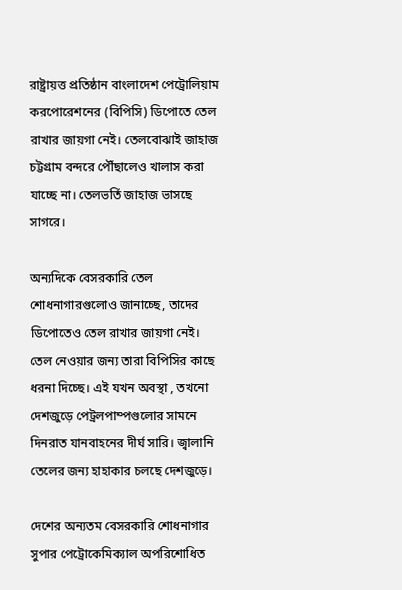রাষ্ট্রায়ত্ত প্রতিষ্ঠান বাংলাদেশ পেট্রোলিয়াম করপোরেশনের (বিপিসি) ডিপোতে তেল রাখার জায়গা নেই। তেলবোঝাই জাহাজ চট্টগ্রাম বন্দরে পৌঁছালেও খালাস করা যাচ্ছে না। তেলভর্তি জাহাজ ভাসছে সাগরে।

অন্যদিকে বেসরকারি তেল শোধনাগারগুলোও জানাচ্ছে, তাদের ডিপোতেও তেল রাখার জায়গা নেই। তেল নেওয়ার জন্য তারা বিপিসির কাছে ধরনা দিচ্ছে। এই যখন অবস্থা , তখনো দেশজুড়ে পেট্রলপাম্পগুলোর সামনে দিনরাত যানবাহনের দীর্ঘ সারি। জ্বালানি তেলের জন্য হাহাকার চলছে দেশজুড়ে।

দেশের অন্যতম বেসরকারি শোধনাগার সুপার পেট্রোকেমিক্যাল অপরিশোধিত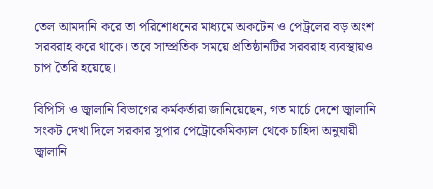তেল আমদানি করে তা পরিশোধনের মাধ্যমে অকটেন ও পেট্রলের বড় অংশ সরবরাহ করে থাকে। তবে সাম্প্রতিক সময়ে প্রতিষ্ঠানটির সরবরাহ ব্যবস্থায়ও চাপ তৈরি হয়েছে।

বিপিসি ও জ্বালানি বিভাগের কর্মকর্তারা জানিয়েছেন, গত মার্চে দেশে জ্বালানি সংকট দেখা দিলে সরকার সুপার পেট্রোকেমিক্যাল থেকে চাহিদা অনুযায়ী জ্বালানি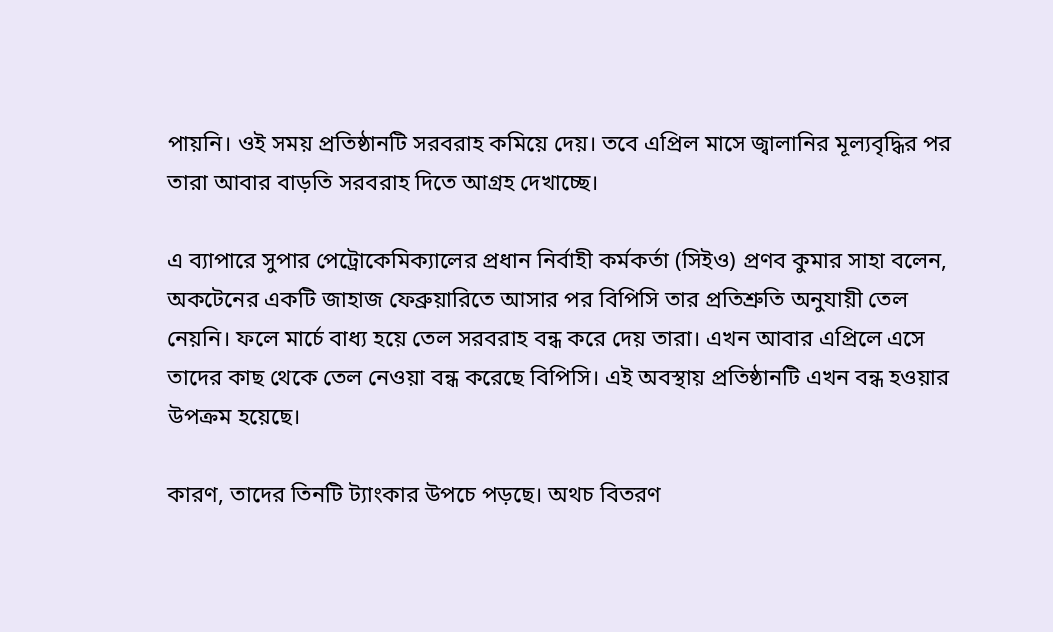পায়নি। ওই সময় প্রতিষ্ঠানটি সরবরাহ কমিয়ে দেয়। তবে এপ্রিল মাসে জ্বালানির মূল্যবৃদ্ধির পর তারা আবার বাড়তি সরবরাহ দিতে আগ্রহ দেখাচ্ছে।

এ ব্যাপারে সুপার পেট্রোকেমিক্যালের প্রধান নির্বাহী কর্মকর্তা (সিইও) প্রণব কুমার সাহা বলেন, অকটেনের একটি জাহাজ ফেব্রুয়ারিতে আসার পর বিপিসি তার প্রতিশ্রুতি অনুযায়ী তেল নেয়নি। ফলে মার্চে বাধ্য হয়ে তেল সরবরাহ বন্ধ করে দেয় তারা। এখন আবার এপ্রিলে এসে তাদের কাছ থেকে তেল নেওয়া বন্ধ করেছে বিপিসি। এই অবস্থায় প্রতিষ্ঠানটি এখন বন্ধ হওয়ার উপক্রম হয়েছে।

কারণ, তাদের তিনটি ট্যাংকার উপচে পড়ছে। অথচ বিতরণ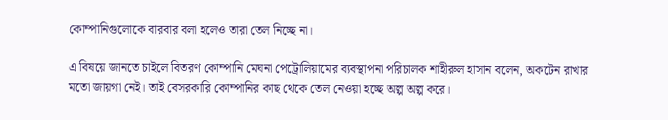কোম্পানিগুলোকে বারবার বলা হলেও তারা তেল নিচ্ছে না।

এ বিষয়ে জানতে চাইলে বিতরণ কোম্পানি মেঘনা পেট্রোলিয়ামের ব্যবস্থাপনা পরিচালক শাহীরুল হাসান বলেন, অকটেন রাখার মতো জায়গা নেই। তাই বেসরকারি কোম্পানির কাছ থেকে তেল নেওয়া হচ্ছে অল্প অল্প করে।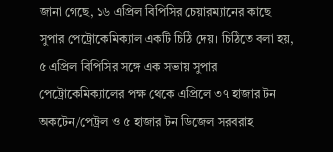জানা গেছে, ১৬ এপ্রিল বিপিসির চেয়ারম্যানের কাছে সুপার পেট্রোকেমিক্যাল একটি চিঠি দেয়। চিঠিতে বলা হয়, ৫ এপ্রিল বিপিসির সঙ্গে এক সভায় সুপার পেট্রোকেমিক্যালের পক্ষ থেকে এপ্রিলে ৩৭ হাজার টন অকটেন/পেট্রল ও ৫ হাজার টন ডিজেল সরবরাহ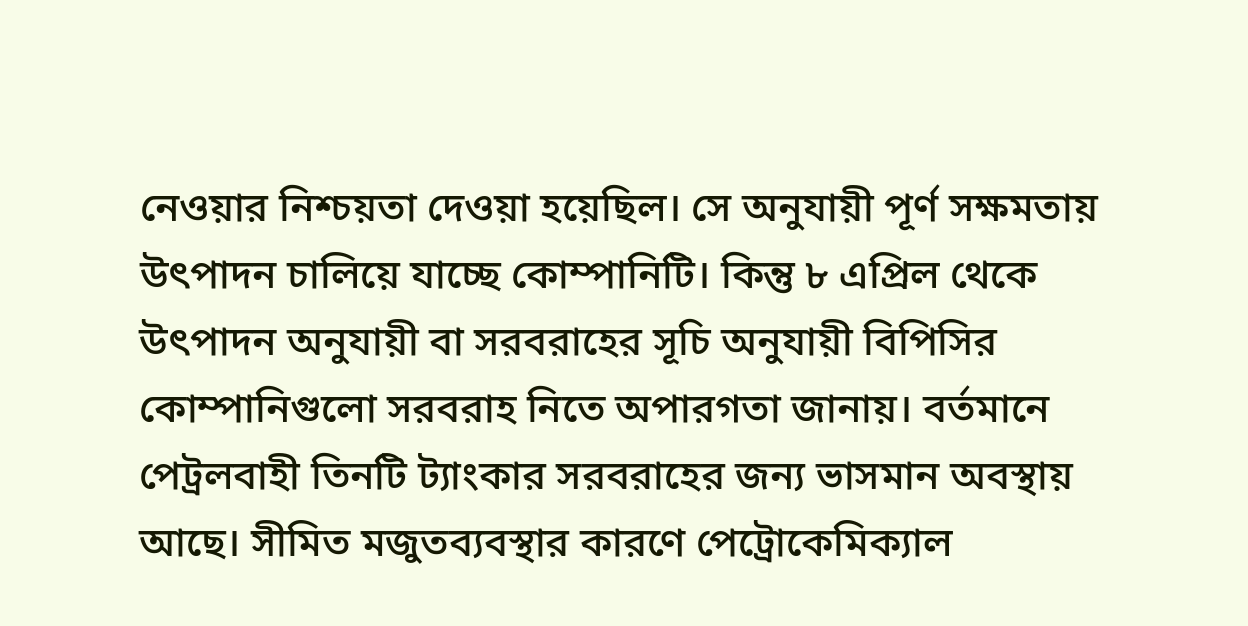নেওয়ার নিশ্চয়তা দেওয়া হয়েছিল। সে অনুযায়ী পূর্ণ সক্ষমতায় উৎপাদন চালিয়ে যাচ্ছে কোম্পানিটি। কিন্তু ৮ এপ্রিল থেকে উৎপাদন অনুযায়ী বা সরবরাহের সূচি অনুযায়ী বিপিসির কোম্পানিগুলো সরবরাহ নিতে অপারগতা জানায়। বর্তমানে পেট্রলবাহী তিনটি ট্যাংকার সরবরাহের জন্য ভাসমান অবস্থায় আছে। সীমিত মজুতব্যবস্থার কারণে পেট্রোকেমিক্যাল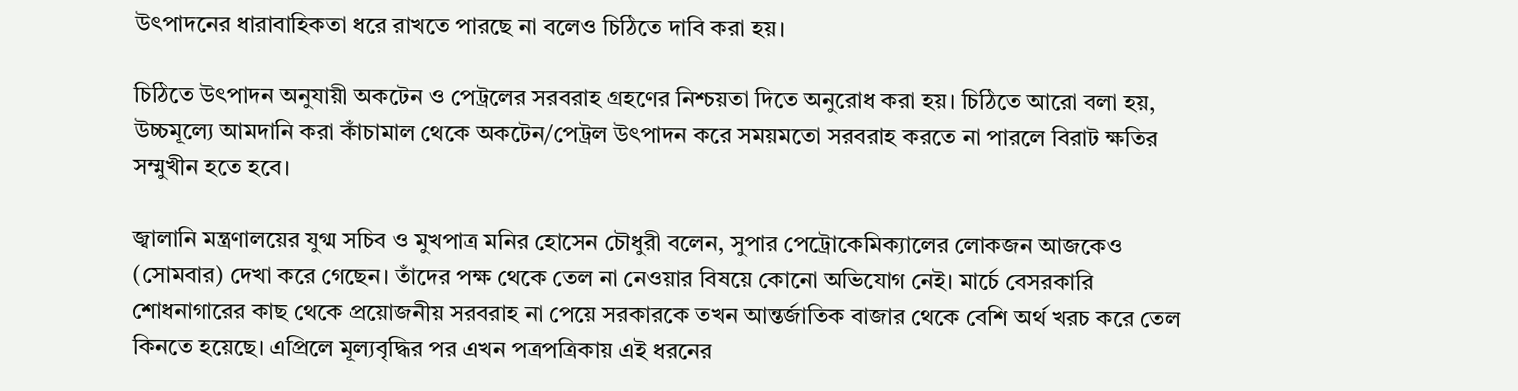উৎপাদনের ধারাবাহিকতা ধরে রাখতে পারছে না বলেও চিঠিতে দাবি করা হয়।

চিঠিতে উৎপাদন অনুযায়ী অকটেন ও পেট্রলের সরবরাহ গ্রহণের নিশ্চয়তা দিতে অনুরোধ করা হয়। চিঠিতে আরো বলা হয়, উচ্চমূল্যে আমদানি করা কাঁচামাল থেকে অকটেন/পেট্রল উৎপাদন করে সময়মতো সরবরাহ করতে না পারলে বিরাট ক্ষতির সম্মুখীন হতে হবে।

জ্বালানি মন্ত্রণালয়ের যুগ্ম সচিব ও মুখপাত্র মনির হোসেন চৌধুরী বলেন, সুপার পেট্রোকেমিক্যালের লোকজন আজকেও (সোমবার) দেখা করে গেছেন। তাঁদের পক্ষ থেকে তেল না নেওয়ার বিষয়ে কোনো অভিযোগ নেই। মার্চে বেসরকারি শোধনাগারের কাছ থেকে প্রয়োজনীয় সরবরাহ না পেয়ে সরকারকে তখন আন্তর্জাতিক বাজার থেকে বেশি অর্থ খরচ করে তেল কিনতে হয়েছে। এপ্রিলে মূল্যবৃদ্ধির পর এখন পত্রপত্রিকায় এই ধরনের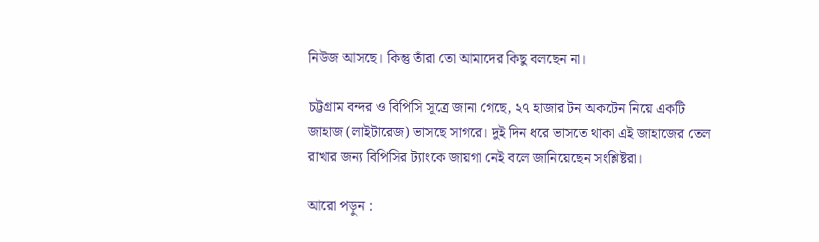নিউজ আসছে। কিন্তু তাঁরা তো আমাদের কিছু বলছেন না।

চট্টগ্রাম বন্দর ও বিপিসি সূত্রে জানা গেছে, ২৭ হাজার টন অকটেন নিয়ে একটি জাহাজ (লাইটারেজ) ভাসছে সাগরে। দুই দিন ধরে ভাসতে থাকা এই জাহাজের তেল রাখার জন্য বিপিসির ট্যাংকে জায়গা নেই বলে জানিয়েছেন সংশ্লিষ্টরা।

আরো পড়ুন :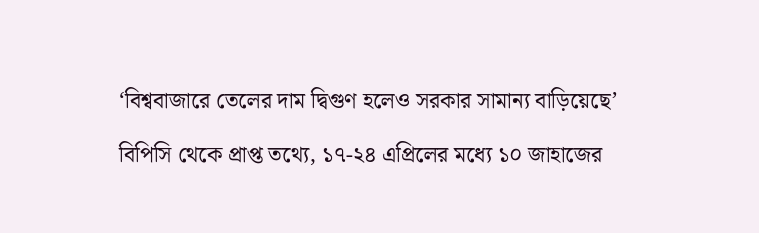‘বিশ্ববাজারে তেলের দাম দ্বিগুণ হলেও সরকার সামান্য বাড়িয়েছে’

বিপিসি থেকে প্রাপ্ত তথ্যে, ১৭-২৪ এপ্রিলের মধ্যে ১০ জাহাজের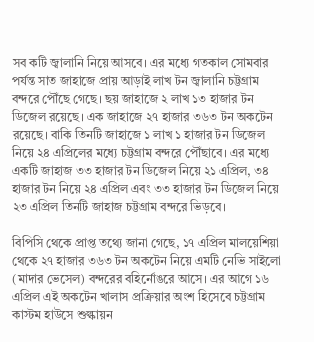সব কটি জ্বালানি নিয়ে আসবে। এর মধ্যে গতকাল সোমবার পর্যন্ত সাত জাহাজে প্রায় আড়াই লাখ টন জ্বালানি চট্টগ্রাম বন্দরে পৌঁছে গেছে। ছয় জাহাজে ২ লাখ ১৩ হাজার টন ডিজেল রয়েছে। এক জাহাজে ২৭ হাজার ৩৬৩ টন অকটেন রয়েছে। বাকি তিনটি জাহাজে ১ লাখ ১ হাজার টন ডিজেল নিয়ে ২৪ এপ্রিলের মধ্যে চট্টগ্রাম বন্দরে পৌঁছাবে। এর মধ্যে একটি জাহাজ ৩৩ হাজার টন ডিজেল নিয়ে ২১ এপ্রিল, ৩৪ হাজার টন নিয়ে ২৪ এপ্রিল এবং ৩৩ হাজার টন ডিজেল নিয়ে ২৩ এপ্রিল তিনটি জাহাজ চট্টগ্রাম বন্দরে ভিড়বে।

বিপিসি থেকে প্রাপ্ত তথ্যে জানা গেছে, ১৭ এপ্রিল মালয়েশিয়া থেকে ২৭ হাজার ৩৬৩ টন অকটেন নিয়ে এমটি নেভি সাইলো (মাদার ভেসেল) বন্দরের বহির্নোঙরে আসে। এর আগে ১৬ এপ্রিল এই অকটেন খালাস প্রক্রিয়ার অংশ হিসেবে চট্টগ্রাম কাস্টম হাউসে শুল্কায়ন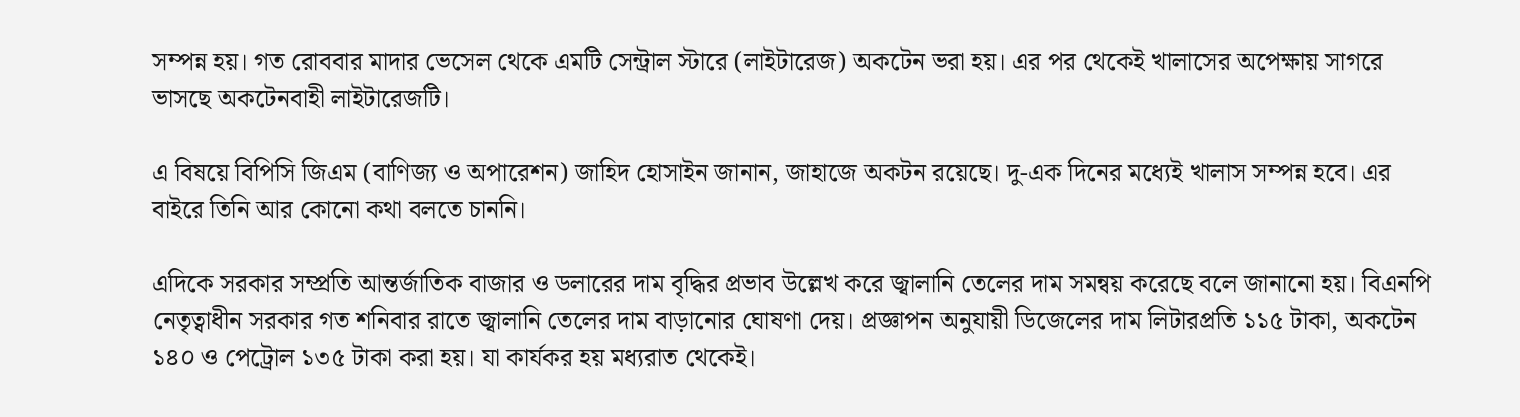সম্পন্ন হয়। গত রোববার মাদার ভেসেল থেকে এমটি সেন্ট্রাল স্টারে (লাইটারেজ) অকটেন ভরা হয়। এর পর থেকেই খালাসের অপেক্ষায় সাগরে ভাসছে অকটেনবাহী লাইটারেজটি।

এ বিষয়ে বিপিসি জিএম (বাণিজ্য ও অপারেশন) জাহিদ হোসাইন জানান, জাহাজে অকটন রয়েছে। দু-এক দিনের মধ্যেই খালাস সম্পন্ন হবে। এর বাইরে তিনি আর কোনো কথা বলতে চাননি।

এদিকে সরকার সম্প্রতি আন্তর্জাতিক বাজার ও ডলারের দাম বৃদ্ধির প্রভাব উল্লেখ করে জ্বালানি তেলের দাম সমন্বয় করেছে বলে জানানো হয়। বিএনপি নেতৃত্বাধীন সরকার গত শনিবার রাতে জ্বালানি তেলের দাম বাড়ানোর ঘোষণা দেয়। প্রজ্ঞাপন অনুযায়ী ডিজেলের দাম লিটারপ্রতি ১১৫ টাকা, অকটেন ১৪০ ও পেট্রোল ১৩৫ টাকা করা হয়। যা কার্যকর হয় মধ্যরাত থেকেই।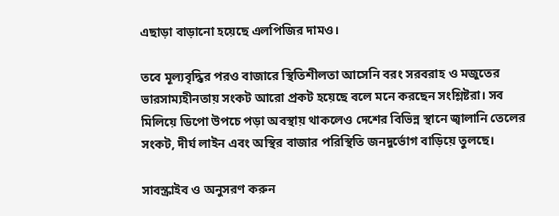এছাড়া বাড়ানো হয়েছে এলপিজির দামও।

তবে মূল্যবৃদ্ধির পরও বাজারে স্থিতিশীলতা আসেনি বরং সরবরাহ ও মজুতের ভারসাম্যহীনতায় সংকট আরো প্রকট হয়েছে বলে মনে করছেন সংশ্লিষ্টরা। সব মিলিয়ে ডিপো উপচে পড়া অবস্থায় থাকলেও দেশের বিভিন্ন স্থানে জ্বালানি তেলের সংকট, দীর্ঘ লাইন এবং অস্থির বাজার পরিস্থিতি জনদুর্ভোগ বাড়িয়ে তুলছে।

সাবস্ক্রাইব ও অনুসরণ করুন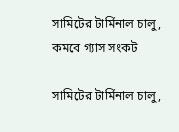সামিটের টার্মিনাল চালু, কমবে গ্যাস সংকট

সামিটের টার্মিনাল চালু,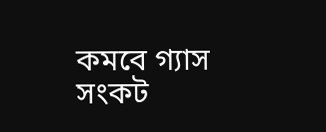কমবে গ্যাস সংকট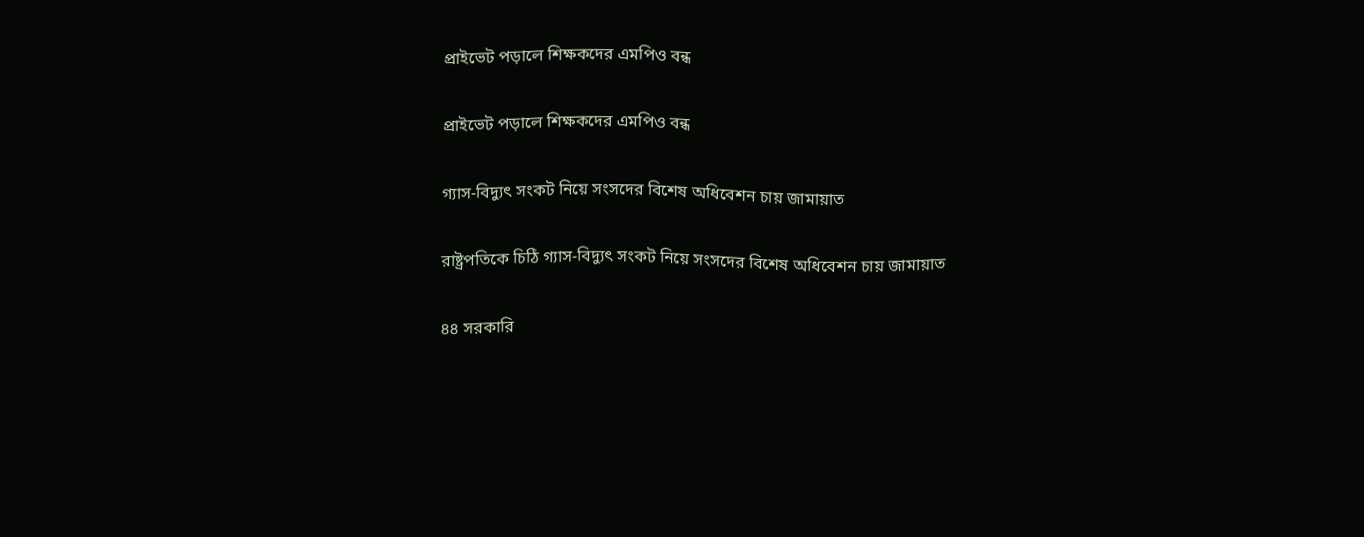প্রাইভেট পড়ালে শিক্ষকদের এমপিও বন্ধ

প্রাইভেট পড়ালে শিক্ষকদের এমপিও বন্ধ

গ্যাস-বিদ্যুৎ সংকট নিয়ে সংসদের বিশেষ অধিবেশন চায় জামায়াত

রাষ্ট্রপতিকে চিঠি গ্যাস-বিদ্যুৎ সংকট নিয়ে সংসদের বিশেষ অধিবেশন চায় জামায়াত

৪৪ সরকারি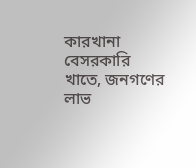কারখানা বেসরকারি খাতে, জনগণের লাভ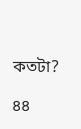কতটা?

৪৪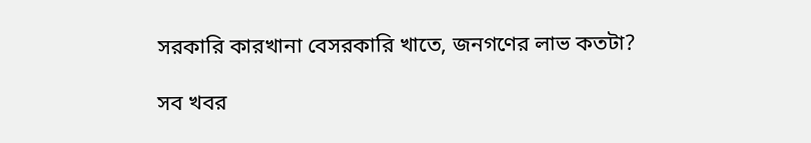সরকারি কারখানা বেসরকারি খাতে, জনগণের লাভ কতটা?

সব খবর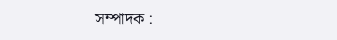সম্পাদক :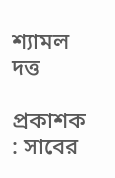শ্যামল দত্ত

প্রকাশক : সাবের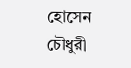হোসেন চৌধুরী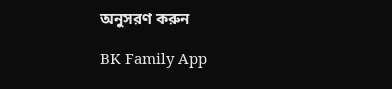অনুসরণ করুন

BK Family App